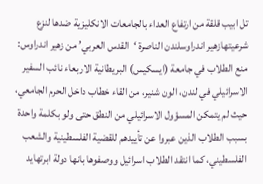تل ابيب قلقة من ارتفاع العداء بالجامعات الانكليزية ضدها لنزع شرعيتهازهير اندراوسلندن الناصرة ‘القدس العربي’ من زهير اندراوس: منع الطلاب في جامعة (ايسكيس) البريطانية الاربعاء نائب السفير الاسرائيلي في لندن، الون شنير، من القاء خطاب داخل الحرم الجامعي، حيث لم يتمكن المسؤول الاسرائيلي من النطق حتى ولو بكلمة واحدة بسبب الطلاب الذين عبروا عن تأييدهم للقضية الفلسطينية والشعب الفلسطيني، كما انتقد الطلاب اسرائيل ووصفوها بانها دولة ابرتهايد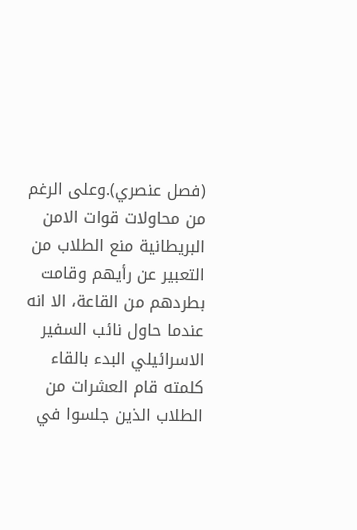(فصل عنصري).وعلى الرغم من محاولات قوات الامن البريطانية منع الطلاب من التعبير عن رأيهم وقامت بطردهم من القاعة، الا انه عندما حاول نائب السفير الاسرائيلي البدء بالقاء كلمته قام العشرات من الطلاب الذين جلسوا في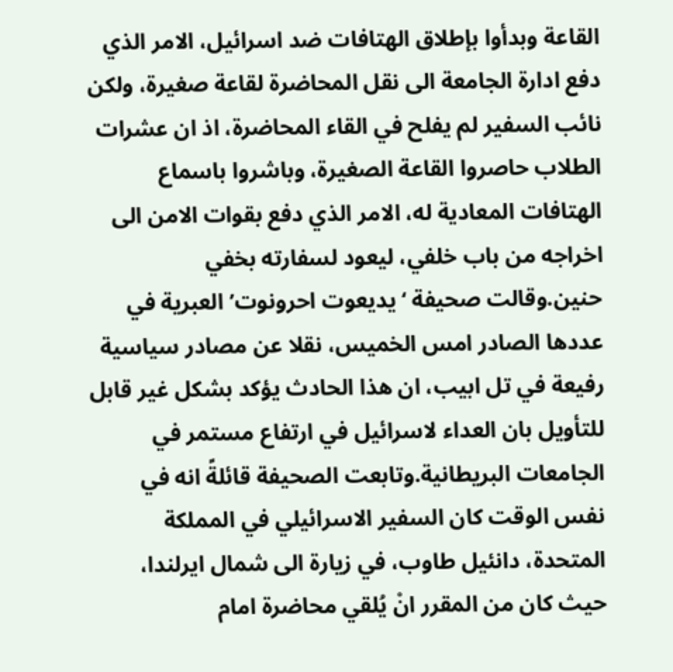القاعة وبدأوا بإطلاق الهتافات ضد اسرائيل، الامر الذي دفع ادارة الجامعة الى نقل المحاضرة لقاعة صغيرة، ولكن نائب السفير لم يفلح في القاء المحاضرة، اذ ان عشرات الطلاب حاصروا القاعة الصغيرة، وباشروا باسماع الهتافات المعادية له، الامر الذي دفع بقوات الامن الى اخراجه من باب خلفي، ليعود لسفارته بخفي حنين.وقالت صحيفة ‘يديعوت احرونوت’ العبرية في عددها الصادر امس الخميس، نقلا عن مصادر سياسية رفيعة في تل ابيب، ان هذا الحادث يؤكد بشكل غير قابل للتأويل بان العداء لاسرائيل في ارتفاع مستمر في الجامعات البريطانية.وتابعت الصحيفة قائلةً انه في نفس الوقت كان السفير الاسرائيلي في المملكة المتحدة، دانئيل طاوب، في زيارة الى شمال ايرلندا، حيث كان من المقرر انْ يُلقي محاضرة امام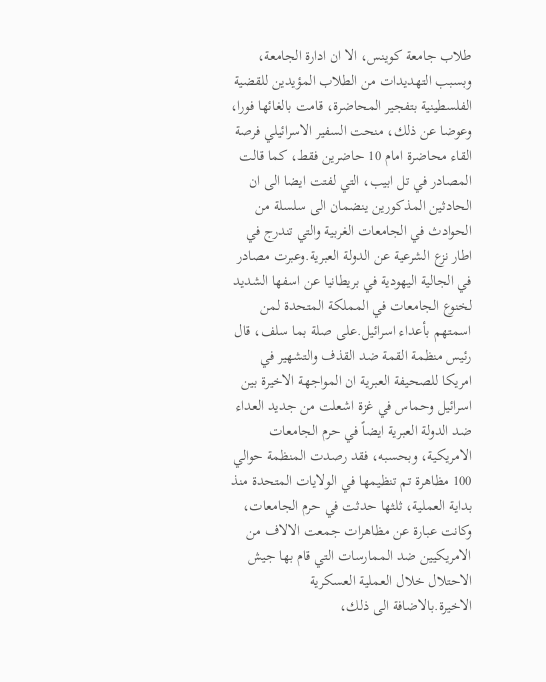طلاب جامعة كوينس، الا ان ادارة الجامعة، وبسبب التهديدات من الطلاب المؤيدين للقضية الفلسطينية بتفجير المحاضرة، قامت بالغائها فورا، وعوضا عن ذلك، منحت السفير الاسرائيلي فرصة القاء محاضرة امام 10 حاضرين فقط، كما قالت المصادر في تل ابيب، التي لفتت ايضا الى ان الحادثين المذكورين ينضمان الى سلسلة من الحوادث في الجامعات الغربية والتي تندرج في اطار نزع الشرعية عن الدولة العبرية.وعبرت مصادر في الجالية اليهودية في بريطانيا عن اسفها الشديد لخنوع الجامعات في المملكة المتحدة لمن اسمتهم بأعداء اسرائيل.على صلة بما سلف، قال رئيس منظمة القمة ضد القذف والتشهير في امريكا للصحيفة العبرية ان المواجهة الاخيرة بين اسرائيل وحماس في غزة اشعلت من جديد العداء ضد الدولة العبرية ايضاً في حرم الجامعات الامريكية، وبحسبه، فقد رصدت المنظمة حوالي 100 مظاهرة تم تنظيمها في الولايات المتحدة منذ بداية العملية، ثلثها حدثت في حرم الجامعات، وكانت عبارة عن مظاهرات جمعت الالاف من الامريكيين ضد الممارسات التي قام بها جيش الاحتلال خلال العملية العسكرية الاخيرة.بالاضافة الى ذلك،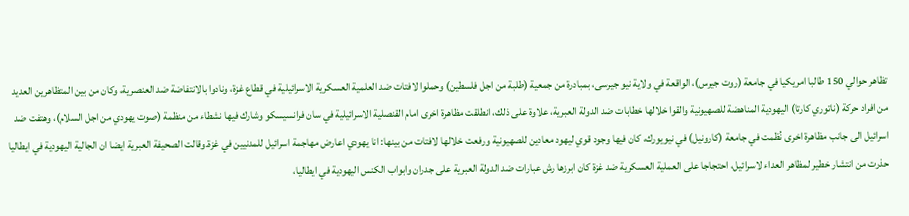تظاهر حوالي 150 طالبا امريكيا في جامعة (روت جيرس)، الواقعة في ولاية نيو جيرسى، بمبادرة من جمعية (طلبة من اجل فلسطين) وحملوا لافتات ضد العلمية العسكرية الاسرائيلية في قطاع غزة، ونادوا بالانتفاضة ضد العنصرية، وكان من بين المتظاهرين العديد من افراد حركة (ناتوري كارتا) اليهودية المناهضة للصهيونية والقوا خلالها خطابات ضد الدولة العبرية، علاوة على ذلك، انطلقت مظاهرة اخرى امام القنصلية الاسرائيلية في سان فرانسيسكو وشارك فيها نشطاء من منظمة (صوت يهودي من اجل السلام)، وهتفت ضد اسرائيل الى جانب مظاهرة اخرى نُظمت في جامعة (كارونيل) في نيويورك، كان فيها وجود قوي ليهود معادين للصهيونية ورفعت خلالها لافتات من بينها: انا يهودي اعارض مهاجمة اسرائيل للمدنيين في غزة.وقالت الصحيفة العبرية ايضا ان الجالية اليهودية في ايطاليا حذرت من انتشار خطير لمظاهر العداء لاسرائيل، احتجاجا على العملية العسكرية ضد غزة كان ابرزها رش عبارات ضد الدولة العبرية على جدران وابواب الكنس اليهودية في ايطاليا،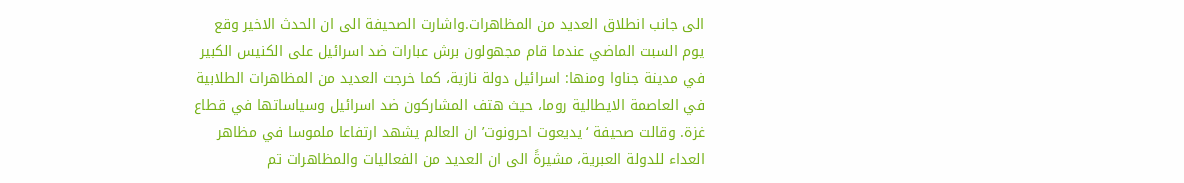الى جانب انطلاق العديد من المظاهرات.واشارت الصحيفة الى ان الحدث الاخير وقع يوم السبت الماضي عندما قام مجهولون برش عبارات ضد اسرائيل على الكنيس الكبير في مدينة جناوا ومنها: اسرائيل دولة نازية، كما خرجت العديد من المظاهرات الطلابية في العاصمة الايطالية روما، حيث هتف المشاركون ضد اسرائيل وسياساتها في قطاع غزة. وقالت صحيفة ‘يديعوت احرونوت’ ان العالم يشهد ارتفاعا ملموسا في مظاهر العداء للدولة العبرية، مشيرةً الى ان العديد من الفعاليات والمظاهرات تم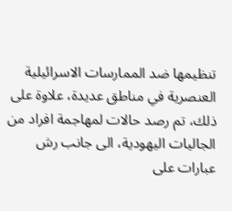تنظيمها ضد الممارسات الاسرائيلية العنصرية في مناطق عديدة، علاوة على ذلك، تم رصد حالات لمهاجمة افراد من الجاليات اليهودية، الى جانب رش عبارات على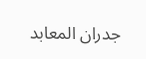جدران المعابد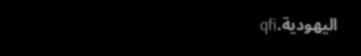اليهودية.qfi